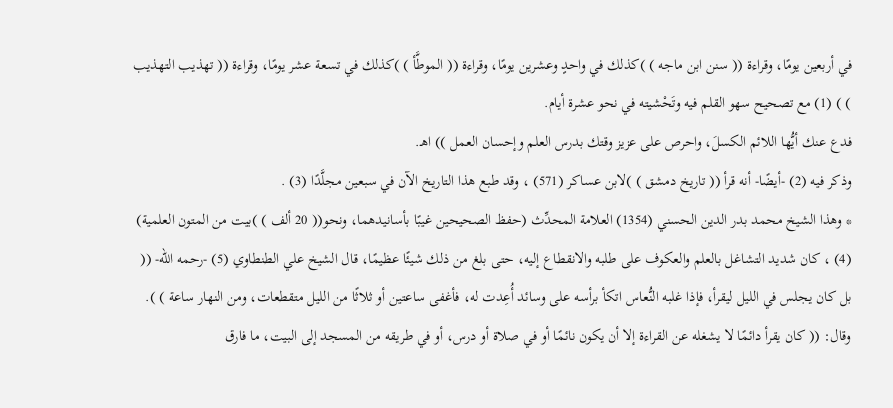في أربعين يومًا، وقراءة (( سنن ابن ماجه ) )كذلك في واحدٍ وعشرين يومًا، وقراءة (( الموطَّأ ) )كذلك في تسعة عشر يومًا، وقراءة (( تهذيب التهذيب ) ) (1) مع تصحيح سهو القلم فيه وتَحْشيته في نحو عشرة أيام.
فدع عنك أيُّها اللائم الكسلَ، واحرص على عزيز وقتك بدرس العلم وإحسان العمل )) اهـ.
وذكر فيه (2) -أيضًا- أنه قرأ (( تاريخ دمشق ) )لابن عساكر (571) ، وقد طبع هذا التاريخ الآن في سبعين مجلَّدًا (3) .
* وهذا الشيخ محمد بدر الدين الحسني (1354) العلامة المحدِّث (حفظ الصحيحين غيبًا بأسانيدهما، ونحو(( 20 ألف ) )بيت من المتون العلمية) (4) ، كان شديد التشاغل بالعلم والعكوف على طلبه والانقطاع إليه، حتى بلغ من ذلك شيئًا عظيمًا، قال الشيخ علي الطنطاوي (5) -رحمه الله- (( بل كان يجلس في الليل ليقرأ، فإذا غلبه النُّعاس اتكأ برأسه على وسائد أُعِدت له، فأغفى ساعتين أو ثلاثًا من الليل متقطعات، ومن النهار ساعة ) ).
وقال: (( كان يقرأ دائمًا لا يشغله عن القراءة إلا أن يكون نائمًا أو في صلاة أو درس، أو في طريقه من المسجد إلى البيت، ما فارق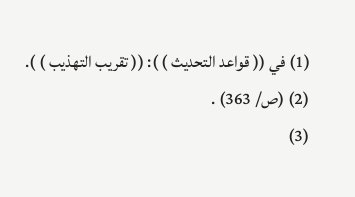(1) في (( قواعد التحديث ) ): (( تقريب التهذيب ) ).
(2) (ص/ 363) .
(3)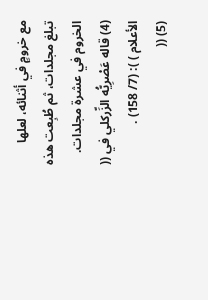مع خرومٍ في أثنائه، لعلها تبلغ مجلدات، ثم طُبِعت هذه الخروم في عشرة مجلدات.
(4) قاله عَصْرِيُّه الزِّركلي في (( الأعلام ) ): (7/ 158) .
(5) ((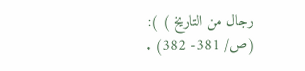رجال من التاريخ ) ): (ص/ 381- 382) .